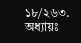১৮/২৬৩. অধ্যায়ঃ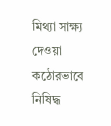মিথ্যা সাক্ষ্য দেওয়া কঠোরভাবে নিষিদ্ধ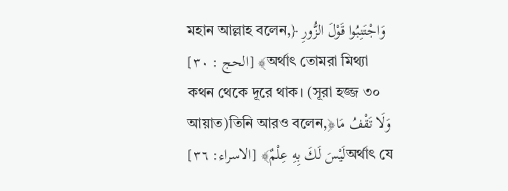মহান আল্লাহ বলেন,﴿ وَاجْتَنِبُوا قَوْلَ الزُّورِ ﴾ [الحج : ٣٠]অর্থাৎ তোমরা মিথ্যা কথন থেকে দূরে থাক। (সূরা হজ্জ ৩০ আয়াত)তিনি আরও বলেন,﴿وَلَا تَقْفُ مَا لَيْسَ لَكَ بِهِ عِلْمٌ﴾ [الاسراء: ٣٦]অর্থাৎ যে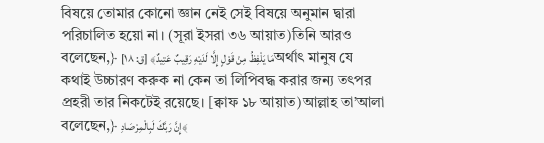বিষয়ে তোমার কোনো জ্ঞান নেই সেই বিষয়ে অনুমান দ্বারা পরিচালিত হয়ো না। (সূরা ইসরা ৩৬ আয়াত)তিনি আরও বলেছেন,﴿ مَا يَلْفِظُ مِنْ قَوْلٍ إِلَّا لَدَيْهِ رَقِيبٌ عَتِيدٌ﴾ [ق: ١٨]অর্থাৎ মানুষ যে কথাই উচ্চারণ করুক না কেন তা লিপিবদ্ধ করার জন্য তৎপর প্রহরী তার নিকটেই রয়েছে। [ক্বাফ ১৮ আয়াত)আল্লাহ তা’আলা বলেছেন,﴿ إِنَّ رَبَّكَ لَبِالْمِرْصَادِ﴾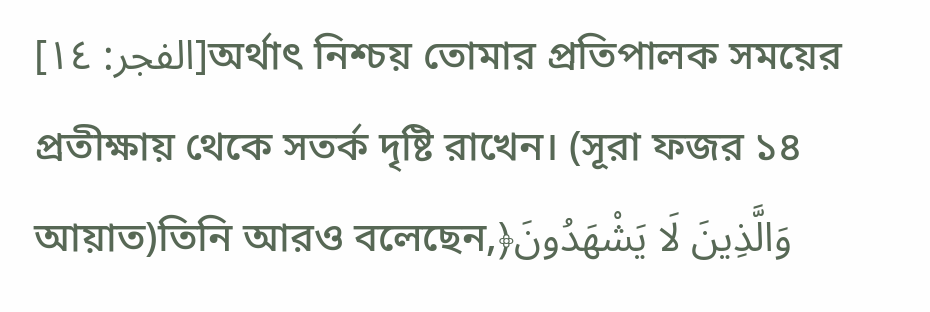[الفجر: ١٤]অর্থাৎ নিশ্চয় তোমার প্রতিপালক সময়ের প্রতীক্ষায় থেকে সতর্ক দৃষ্টি রাখেন। (সূরা ফজর ১৪ আয়াত)তিনি আরও বলেছেন,﴿وَالَّذِينَ لَا يَشْهَدُونَ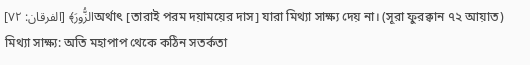الزُّورَ﴾ [الفرقان: ٧٢]অর্থাৎ [তারাই পরম দয়াময়ের দাস] যারা মিথ্যা সাক্ষ্য দেয় না। (সূরা ফুরক্বান ৭২ আয়াত)
মিথ্যা সাক্ষ্য: অতি মহাপাপ থেকে কঠিন সতর্কতা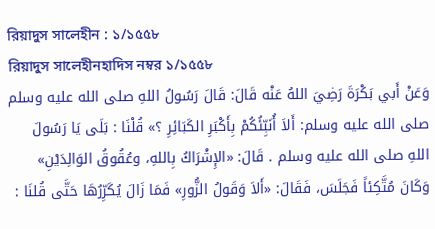রিয়াদুস সালেহীন : ১/১৫৫৮
রিয়াদুস সালেহীনহাদিস নম্বর ১/১৫৫৮
وَعَنْ أَبي بَكْرَةَ رَضِيَ اللهُ عَنْه قَالَ: قَالَ رَسُولُ اللهِ صلى الله عليه وسلم صلى الله عليه وسلم: أَلاَ أُنَبِّئُكُمْ بِأَكْبَرِ الكَبَائِرِ ؟» قُلْنَا : بَلَى يَا رَسُولَ اللهِ صلى الله عليه وسلم . قَالَ: «الإِشْرَاكُ بِاللهِ، وعُقُوقُ الوَالِدَيْنِ» وَكَانَ مُتَّكِئاً فَجَلَسَ، فَقَالَ: «أَلاَ وَقَولُ الزُّورِ» فَمَا زَالَ يُكَرِّرُهَا حَتَّى قُلنَا :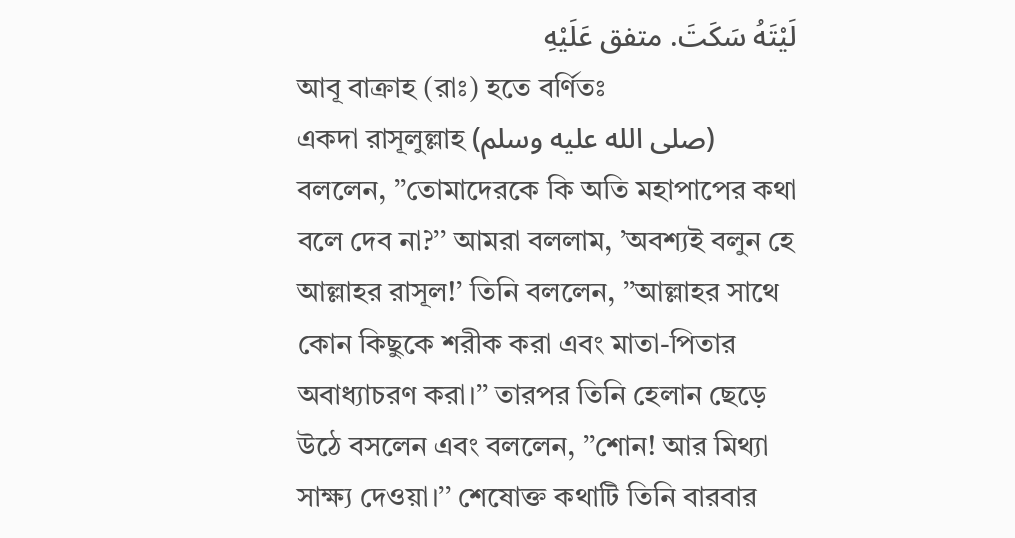لَيْتَهُ سَكَتَ. متفق عَلَيْهِ
আবূ বাক্রাহ (রাঃ) হতে বর্ণিতঃ
একদা রাসূলুল্লাহ (صلى الله عليه وسلم) বললেন, ’’তোমাদেরকে কি অতি মহাপাপের কথা বলে দেব না?’’ আমরা বললাম, ’অবশ্যই বলুন হে আল্লাহর রাসূল!’ তিনি বললেন, ’’আল্লাহর সাথে কোন কিছুকে শরীক করা এবং মাতা-পিতার অবাধ্যাচরণ করা।’’ তারপর তিনি হেলান ছেড়ে উঠে বসলেন এবং বললেন, ’’শোন! আর মিথ্যা সাক্ষ্য দেওয়া।’’ শেষোক্ত কথাটি তিনি বারবার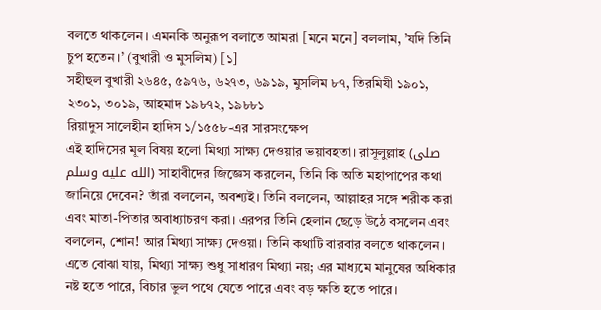বলতে থাকলেন। এমনকি অনুরূপ বলাতে আমরা [মনে মনে] বললাম, ’যদি তিনি চুপ হতেন।’ (বুখারী ও মুসলিম) [১]
সহীহুল বুখারী ২৬৪৫, ৫৯৭৬, ৬২৭৩, ৬৯১৯, মুসলিম ৮৭, তিরমিযী ১৯০১, ২৩০১, ৩০১৯, আহমাদ ১৯৮৭২, ১৯৮৮১
রিয়াদুস সালেহীন হাদিস ১/১৫৫৮-এর সারসংক্ষেপ
এই হাদিসের মূল বিষয় হলো মিথ্যা সাক্ষ্য দেওয়ার ভয়াবহতা। রাসূলুল্লাহ (صلى الله عليه وسلم) সাহাবীদের জিজ্ঞেস করলেন, তিনি কি অতি মহাপাপের কথা জানিয়ে দেবেন? তাঁরা বললেন, অবশ্যই। তিনি বললেন, আল্লাহর সঙ্গে শরীক করা এবং মাতা-পিতার অবাধ্যাচরণ করা। এরপর তিনি হেলান ছেড়ে উঠে বসলেন এবং বললেন, শোন! আর মিথ্যা সাক্ষ্য দেওয়া। তিনি কথাটি বারবার বলতে থাকলেন। এতে বোঝা যায়, মিথ্যা সাক্ষ্য শুধু সাধারণ মিথ্যা নয়; এর মাধ্যমে মানুষের অধিকার নষ্ট হতে পারে, বিচার ভুল পথে যেতে পারে এবং বড় ক্ষতি হতে পারে।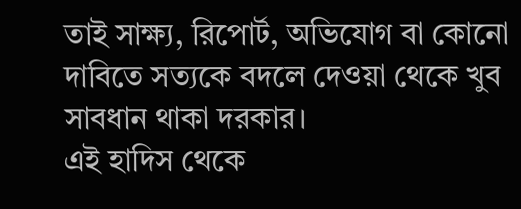তাই সাক্ষ্য, রিপোর্ট, অভিযোগ বা কোনো দাবিতে সত্যকে বদলে দেওয়া থেকে খুব সাবধান থাকা দরকার।
এই হাদিস থেকে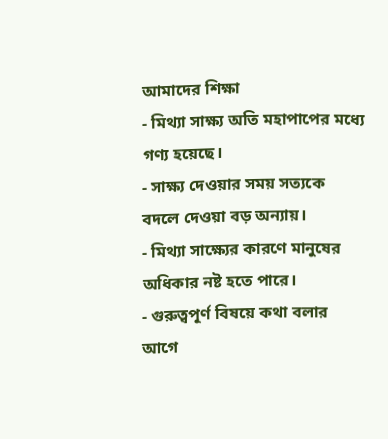আমাদের শিক্ষা
- মিথ্যা সাক্ষ্য অতি মহাপাপের মধ্যে গণ্য হয়েছে।
- সাক্ষ্য দেওয়ার সময় সত্যকে বদলে দেওয়া বড় অন্যায়।
- মিথ্যা সাক্ষ্যের কারণে মানুষের অধিকার নষ্ট হতে পারে।
- গুরুত্বপূর্ণ বিষয়ে কথা বলার আগে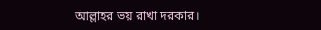আল্লাহর ভয় রাখা দরকার।